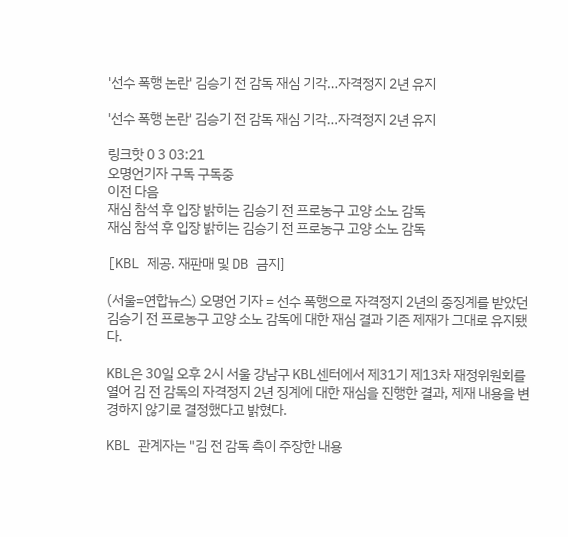'선수 폭행 논란' 김승기 전 감독 재심 기각…자격정지 2년 유지

'선수 폭행 논란' 김승기 전 감독 재심 기각…자격정지 2년 유지

링크핫 0 3 03:21
오명언기자 구독 구독중
이전 다음
재심 참석 후 입장 밝히는 김승기 전 프로농구 고양 소노 감독
재심 참석 후 입장 밝히는 김승기 전 프로농구 고양 소노 감독

[KBL 제공. 재판매 및 DB 금지]

(서울=연합뉴스) 오명언 기자 = 선수 폭행으로 자격정지 2년의 중징계를 받았던 김승기 전 프로농구 고양 소노 감독에 대한 재심 결과 기존 제재가 그대로 유지됐다.

KBL은 30일 오후 2시 서울 강남구 KBL센터에서 제31기 제13차 재정위원회를 열어 김 전 감독의 자격정지 2년 징계에 대한 재심을 진행한 결과, 제재 내용을 변경하지 않기로 결정했다고 밝혔다.

KBL 관계자는 "김 전 감독 측이 주장한 내용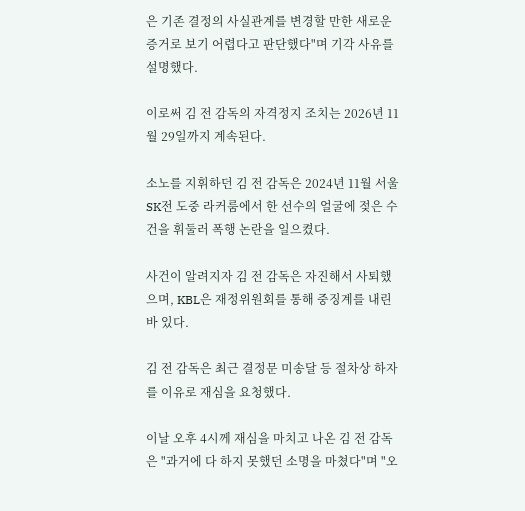은 기존 결정의 사실관계를 변경할 만한 새로운 증거로 보기 어렵다고 판단했다"며 기각 사유를 설명했다.

이로써 김 전 감독의 자격정지 조치는 2026년 11월 29일까지 계속된다.

소노를 지휘하던 김 전 감독은 2024년 11월 서울 SK전 도중 라커룸에서 한 선수의 얼굴에 젖은 수건을 휘둘러 폭행 논란을 일으켰다.

사건이 알려지자 김 전 감독은 자진해서 사퇴했으며, KBL은 재정위원회를 통해 중징계를 내린 바 있다.

김 전 감독은 최근 결정문 미송달 등 절차상 하자를 이유로 재심을 요청했다.

이날 오후 4시께 재심을 마치고 나온 김 전 감독은 "과거에 다 하지 못했던 소명을 마쳤다"며 "오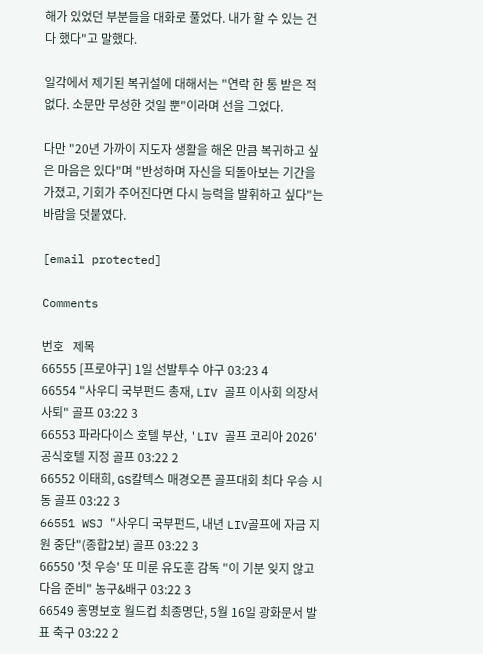해가 있었던 부분들을 대화로 풀었다. 내가 할 수 있는 건 다 했다"고 말했다.

일각에서 제기된 복귀설에 대해서는 "연락 한 통 받은 적 없다. 소문만 무성한 것일 뿐"이라며 선을 그었다.

다만 "20년 가까이 지도자 생활을 해온 만큼 복귀하고 싶은 마음은 있다"며 "반성하며 자신을 되돌아보는 기간을 가졌고, 기회가 주어진다면 다시 능력을 발휘하고 싶다"는 바람을 덧붙였다.

[email protected]

Comments

번호   제목
66555 [프로야구] 1일 선발투수 야구 03:23 4
66554 "사우디 국부펀드 총재, LIV 골프 이사회 의장서 사퇴" 골프 03:22 3
66553 파라다이스 호텔 부산, 'LIV 골프 코리아 2026' 공식호텔 지정 골프 03:22 2
66552 이태희, GS칼텍스 매경오픈 골프대회 최다 우승 시동 골프 03:22 3
66551 WSJ "사우디 국부펀드, 내년 LIV골프에 자금 지원 중단"(종합2보) 골프 03:22 3
66550 '첫 우승' 또 미룬 유도훈 감독 "이 기분 잊지 않고 다음 준비" 농구&배구 03:22 3
66549 홍명보호 월드컵 최종명단, 5월 16일 광화문서 발표 축구 03:22 2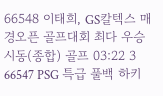66548 이태희, GS칼텍스 매경오픈 골프대회 최다 우승 시동(종합) 골프 03:22 3
66547 PSG 특급 풀백 하키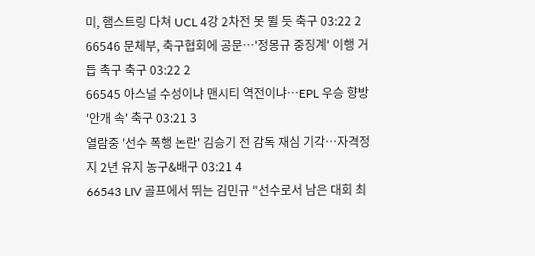미, 햄스트링 다쳐 UCL 4강 2차전 못 뛸 듯 축구 03:22 2
66546 문체부, 축구협회에 공문…'정몽규 중징계' 이행 거듭 촉구 축구 03:22 2
66545 아스널 수성이냐 맨시티 역전이냐…EPL 우승 향방 '안개 속' 축구 03:21 3
열람중 '선수 폭행 논란' 김승기 전 감독 재심 기각…자격정지 2년 유지 농구&배구 03:21 4
66543 LIV 골프에서 뛰는 김민규 "선수로서 남은 대회 최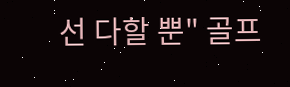선 다할 뿐" 골프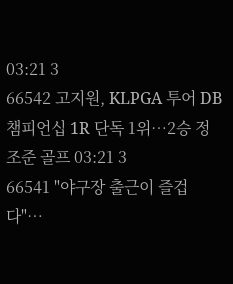03:21 3
66542 고지원, KLPGA 투어 DB 챔피언십 1R 단독 1위…2승 정조준 골프 03:21 3
66541 "야구장 출근이 즐겁다"…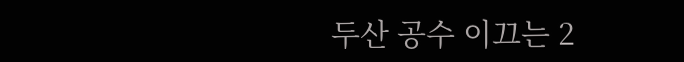두산 공수 이끄는 2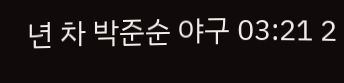년 차 박준순 야구 03:21 2